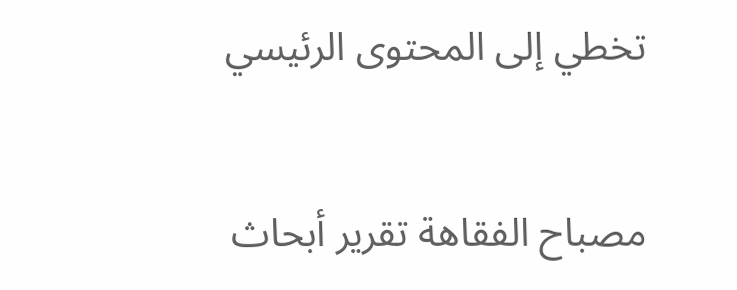تخطي إلى المحتوى الرئيسي

مصباح الفقاهة تقرير أبحاث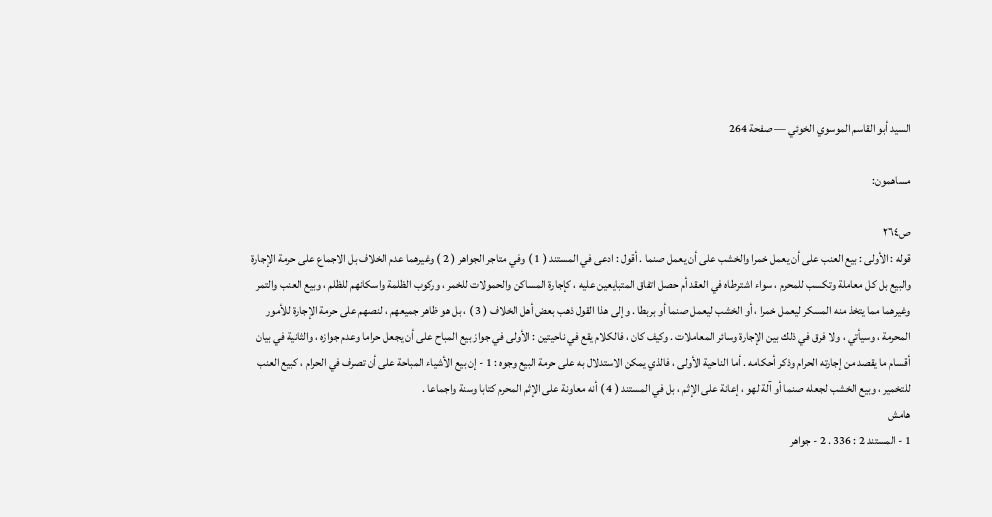السيد أبو القاسم الموسوي الخوئي — صفحة 264

مساهمون:

ص٢٦٤
قوله : الأولى : بيع العنب على أن يعمل خمرا والخشب على أن يعمل صنما . أقول : ادعى في المستند ( 1 ) وفي متاجر الجواهر ( 2 ) وغيرهما عدم الخلاف بل الاجماع على حرمة الإجارة والبيع بل كل معاملة وتكسب للمحرم ، سواء اشترطاه في العقد أم حصل اتفاق المتبايعين عليه ، كإجارة المساكن والحمولات للخمر ، وركوب الظلمة واسكانهم للظلم ، وبيع العنب والتمر وغيرهما مما يتخذ منه المسكر ليعمل خمرا ، أو الخشب ليعمل صنما أو بربطا . وإلى هذا القول ذهب بعض أهل الخلاف ( 3 ) ، بل هو ظاهر جميعهم ، لنصهم على حرمة الإجارة للأمور المحرمة ، وسيأتي ، ولا فرق في ذلك بين الإجارة وسائر المعاملات . وكيف كان ، فالكلام يقع في ناحيتين : الأولى في جواز بيع المباح على أن يجعل حراما وعدم جوازه ، والثانية في بيان أقسام ما يقصد من إجارته الحرام وذكر أحكامه . أما الناحية الأولى ، فالذي يمكن الاستدلال به على حرمة البيع وجوه : 1 - إن بيع الأشياء المباحة على أن تصرف في الحرام ، كبيع العنب للتخمير ، وبيع الخشب لجعله صنما أو آلة لهو ، إعانة على الإثم ، بل في المستند ( 4 ) أنه معاونة على الإثم المحرم كتابا وسنة واجماعا .
هامش
1 - المستند 2 : 336 . 2 - جواهر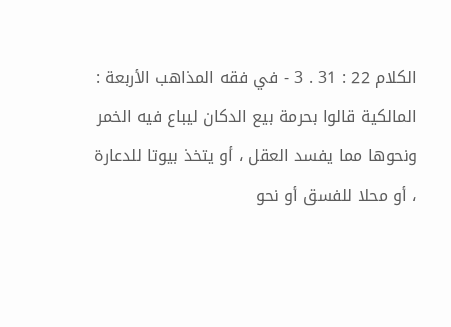الكلام 22 : 31 . 3 - في فقه المذاهب الأربعة : المالكية قالوا بحرمة بيع الدكان ليباع فيه الخمر ونحوها مما يفسد العقل ، أو يتخذ بيوتا للدعارة ، أو محلا للفسق أو نحو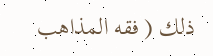ذلك ( فقه المذاهب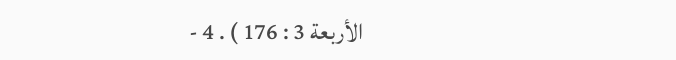الأربعة 3 : 176 ) . 4 -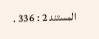المستند 2 : 336 .